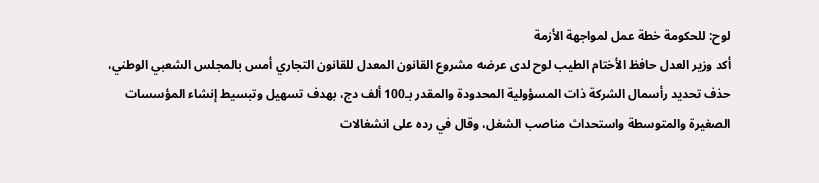لوح: للحكومة خطة عمل لمواجهة الأزمة
أكد وزير العدل حافظ الأختام الطيب لوح لدى عرضه مشروع القانون المعدل للقانون التجاري أمس بالمجلس الشعبي الوطني، حذف تحديد رأسمال الشركة ذات المسؤولية المحدودة والمقدر بـ100 ألف دج، بهدف تسهيل وتبسيط إنشاء المؤسسات الصغيرة والمتوسطة واستحداث مناصب الشغل، وقال في رده على انشغالات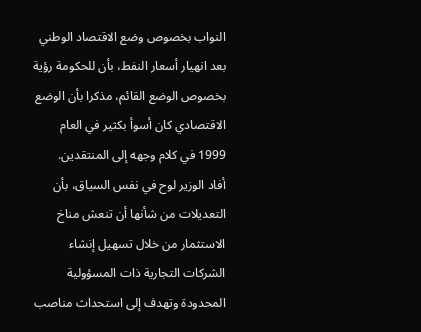النواب بخصوص وضع الاقتصاد الوطني بعد انهيار أسعار النفط، بأن للحكومة رؤية بخصوص الوضع القائم، مذكرا بأن الوضع الاقتصادي كان أسوأ بكثير في العام 1999 في كلام وجهه إلى المنتقدين.
أفاد الوزير لوح في نفس السياق، بأن التعديلات من شأنها أن تنعش مناخ الاستثمار من خلال تسهيل إنشاء الشركات التجارية ذات المسؤولية المحدودة وتهدف إلى استحداث مناصب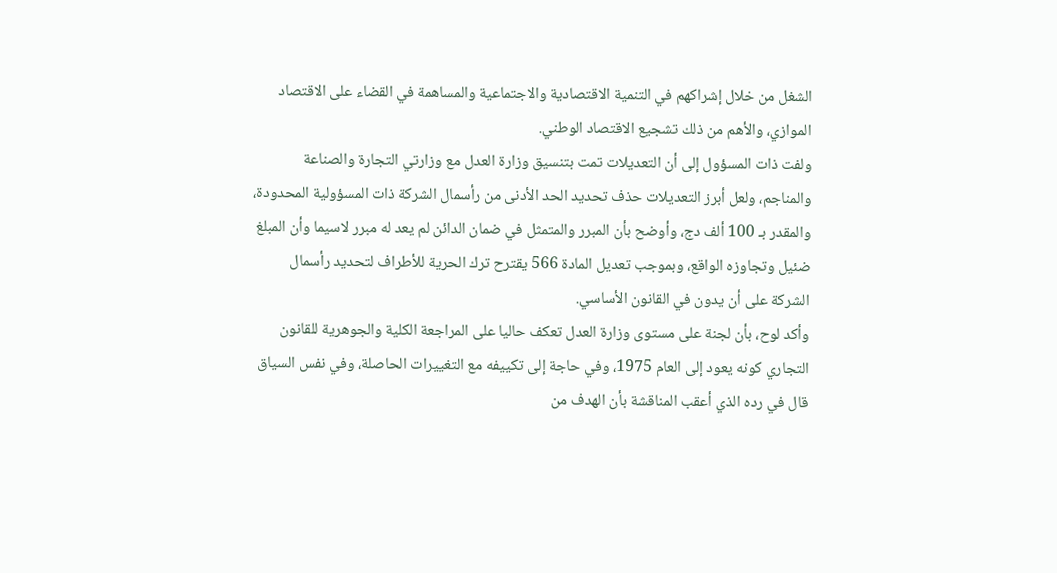الشغل من خلال إشراكهم في التنمية الاقتصادية والاجتماعية والمساهمة في القضاء على الاقتصاد الموازي، والأهم من ذلك تشجيع الاقتصاد الوطني.
ولفت ذات المسؤول إلى أن التعديلات تمت بتنسيق وزارة العدل مع وزارتي التجارة والصناعة والمناجم، ولعل أبرز التعديلات حذف تحديد الحد الأدنى من رأسمال الشركة ذات المسؤولية المحدودة، والمقدر بـ 100 ألف دج، وأوضح بأن المبرر والمتمثل في ضمان الدائن لم يعد له مبرر لاسيما وأن المبلغ ضئيل وتجاوزه الواقع، وبموجب تعديل المادة 566 يقترح ترك الحرية للأطراف لتحديد رأسمال الشركة على أن يدون في القانون الأساسي.
وأكد لوح، بأن لجنة على مستوى وزارة العدل تعكف حاليا على المراجعة الكلية والجوهرية للقانون التجاري كونه يعود إلى العام 1975، وفي حاجة إلى تكييفه مع التغييرات الحاصلة، وفي نفس السياق قال في رده الذي أعقب المناقشة بأن الهدف من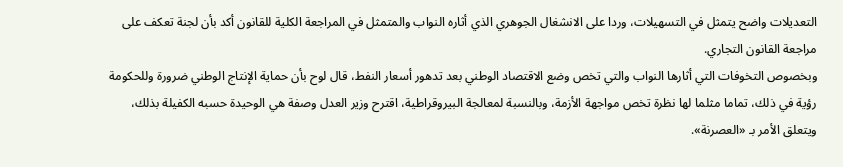التعديلات واضح يتمثل في التسهيلات، وردا على الانشغال الجوهري الذي أثاره النواب والمتمثل في المراجعة الكلية للقانون أكد بأن لجنة تعكف على مراجعة القانون التجاري.
وبخصوص التخوفات التي أثارها النواب والتي تخص وضع الاقتصاد الوطني بعد تدهور أسعار النفط، قال لوح بأن حماية الإنتاج الوطني ضرورة وللحكومة رؤية في ذلك، تماما مثلما لها نظرة تخص مواجهة الأزمة، وبالنسبة لمعالجة البيروقراطية، اقترح وزير العدل وصفة هي الوحيدة حسبه الكفيلة بذلك، ويتعلق الأمر بـ «العصرنة».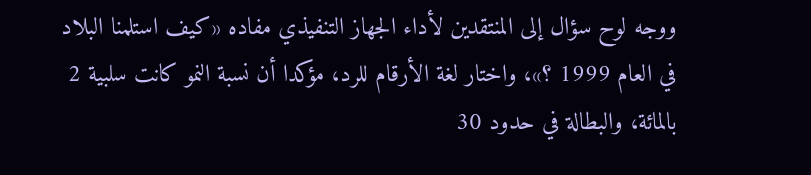ووجه لوح سؤال إلى المنتقدين لأداء الجهاز التنفيذي مفاده «كيف استلمنا البلاد في العام 1999 ؟»، واختار لغة الأرقام للرد، مؤكدا أن نسبة النمو كانت سلبية 2 بالمائة، والبطالة في حدود 30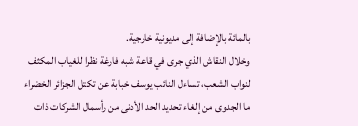بالمائة بالإضافة إلى مديونية خارجية.
وخلال النقاش الذي جرى في قاعة شبه فارغة نظرا للغياب المكثف لنواب الشعب، تساءل النائب يوسف خبابة عن تكتل الجزائر الخضراء ما الجدوى من إلغاء تحديد الحد الأدنى من رأسمال الشركات ذات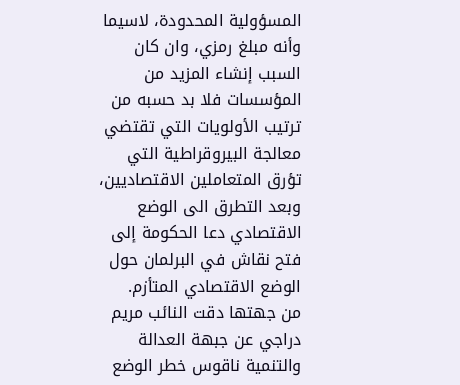المسؤولية المحدودة، لاسيما وأنه مبلغ رمزي، وان كان السبب إنشاء المزيد من المؤسسات فلا بد حسبه من ترتيب الأولويات التي تقتضي معالجة البيروقراطية التي تؤرق المتعاملين الاقتصاديين، وبعد التطرق الى الوضع الاقتصادي دعا الحكومة إلى فتح نقاش في البرلمان حول الوضع الاقتصادي المتأزم.
من جهتها دقت النائب مريم دراجي عن جبهة العدالة والتنمية ناقوس خطر الوضع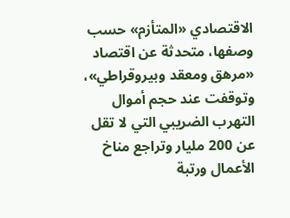الاقتصادي «المتأزم» حسب وصفها، متحدثة عن اقتصاد «مرهق ومعقد وبيروقراطي»، وتوقفت عند حجم أموال التهرب الضريبي التي لا تقل عن 200 مليار وتراجع مناخ الأعمال ورتبة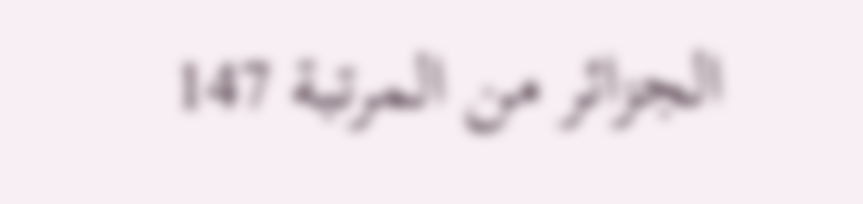الجزائر من المرتبة 147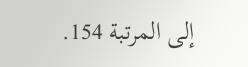إلى المرتبة 154.